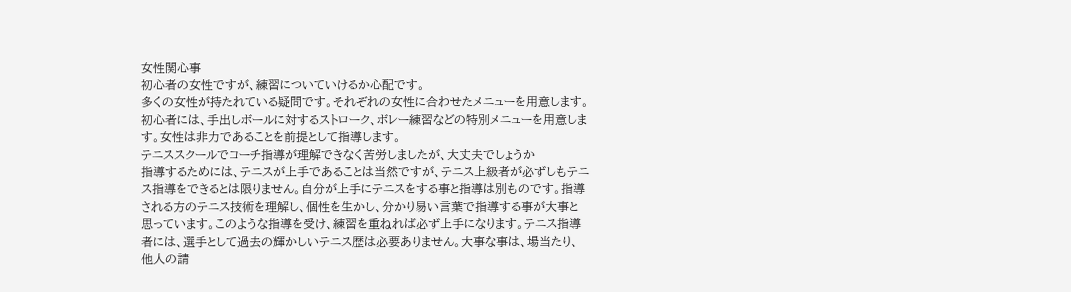女性関心事
初心者の女性ですが、練習についていけるか心配です。
多くの女性が持たれている疑問です。それぞれの女性に合わせたメニューを用意します。初心者には、手出しボールに対するストローク、ボレー練習などの特別メニューを用意します。女性は非力であることを前提として指導します。
テニススクールでコーチ指導が理解できなく苦労しましたが、大丈夫でしょうか
指導するためには、テニスが上手であることは当然ですが、テニス上級者が必ずしもテニス指導をできるとは限りません。自分が上手にテニスをする事と指導は別ものです。指導される方のテニス技術を理解し、個性を生かし、分かり易い言葉で指導する事が大事と思っています。このような指導を受け、練習を重ねれば必ず上手になります。テニス指導者には、選手として過去の輝かしいテニス歴は必要ありません。大事な事は、場当たり、他人の請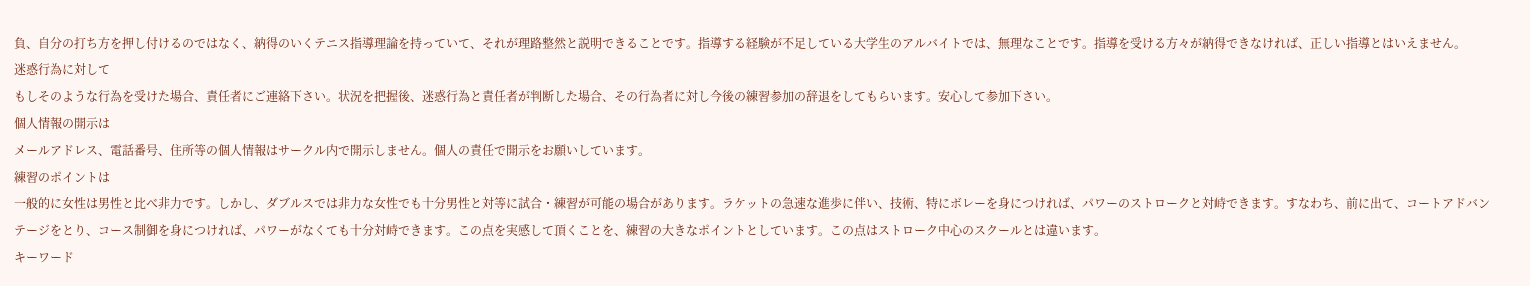負、自分の打ち方を押し付けるのではなく、納得のいくテニス指導理論を持っていて、それが理路整然と説明できることです。指導する経験が不足している大学生のアルバイトでは、無理なことです。指導を受ける方々が納得できなければ、正しい指導とはいえません。
迷惑行為に対して
もしそのような行為を受けた場合、責任者にご連絡下さい。状況を把握後、迷惑行為と責任者が判断した場合、その行為者に対し今後の練習参加の辞退をしてもらいます。安心して参加下さい。
個人情報の開示は
メールアドレス、電話番号、住所等の個人情報はサークル内で開示しません。個人の責任で開示をお願いしています。
練習のポイントは
一般的に女性は男性と比べ非力です。しかし、ダブルスでは非力な女性でも十分男性と対等に試合・練習が可能の場合があります。ラケットの急速な進歩に伴い、技術、特にボレーを身につければ、パワーのストロークと対峙できます。すなわち、前に出て、コートアドバンテージをとり、コース制御を身につければ、パワーがなくても十分対峙できます。この点を実感して頂くことを、練習の大きなポイントとしています。この点はストローク中心のスクールとは違います。
キーワード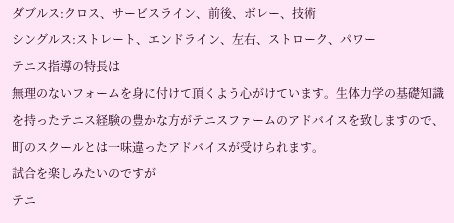ダブルス:クロス、サービスライン、前後、ボレー、技術
シングルス:ストレート、エンドライン、左右、ストローク、パワー
テニス指導の特長は
無理のないフォームを身に付けて頂くよう心がけています。生体力学の基礎知識を持ったテニス経験の豊かな方がテニスファームのアドバイスを致しますので、町のスクールとは一味違ったアドバイスが受けられます。
試合を楽しみたいのですが
テニ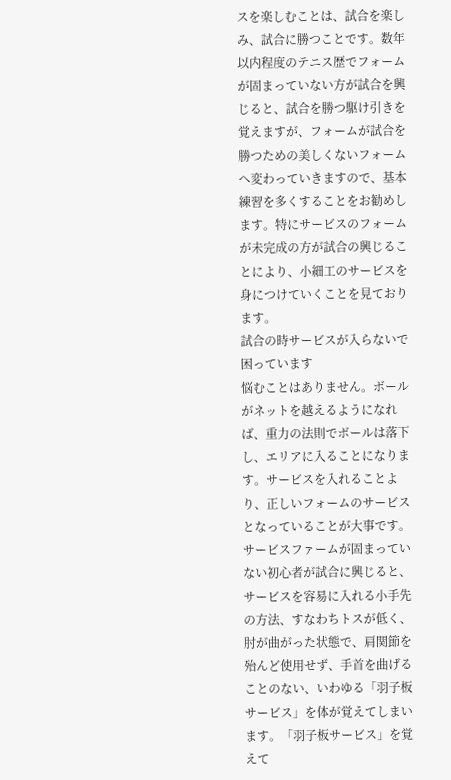スを楽しむことは、試合を楽しみ、試合に勝つことです。数年以内程度のテニス歴でフォームが固まっていない方が試合を興じると、試合を勝つ駆け引きを覚えますが、フォームが試合を勝つための美しくないフォームへ変わっていきますので、基本練習を多くすることをお勧めします。特にサービスのフォームが未完成の方が試合の興じることにより、小細工のサービスを身につけていくことを見ております。
試合の時サービスが入らないで困っています
悩むことはありません。ボールがネットを越えるようになれば、重力の法則でボールは落下し、エリアに入ることになります。サービスを入れることより、正しいフォームのサービスとなっていることが大事です。サービスファームが固まっていない初心者が試合に興じると、サービスを容易に入れる小手先の方法、すなわちトスが低く、肘が曲がった状態で、肩関節を殆んど使用せず、手首を曲げることのない、いわゆる「羽子板サービス」を体が覚えてしまいます。「羽子板サービス」を覚えて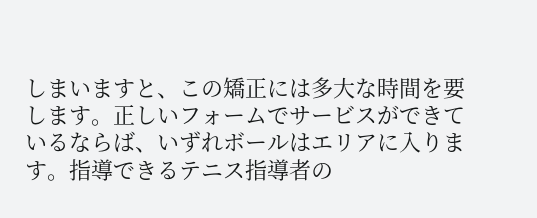しまいますと、この矯正には多大な時間を要します。正しいフォームでサービスができているならば、いずれボールはエリアに入ります。指導できるテニス指導者の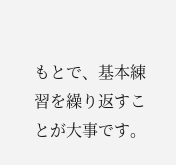もとで、基本練習を繰り返すことが大事です。